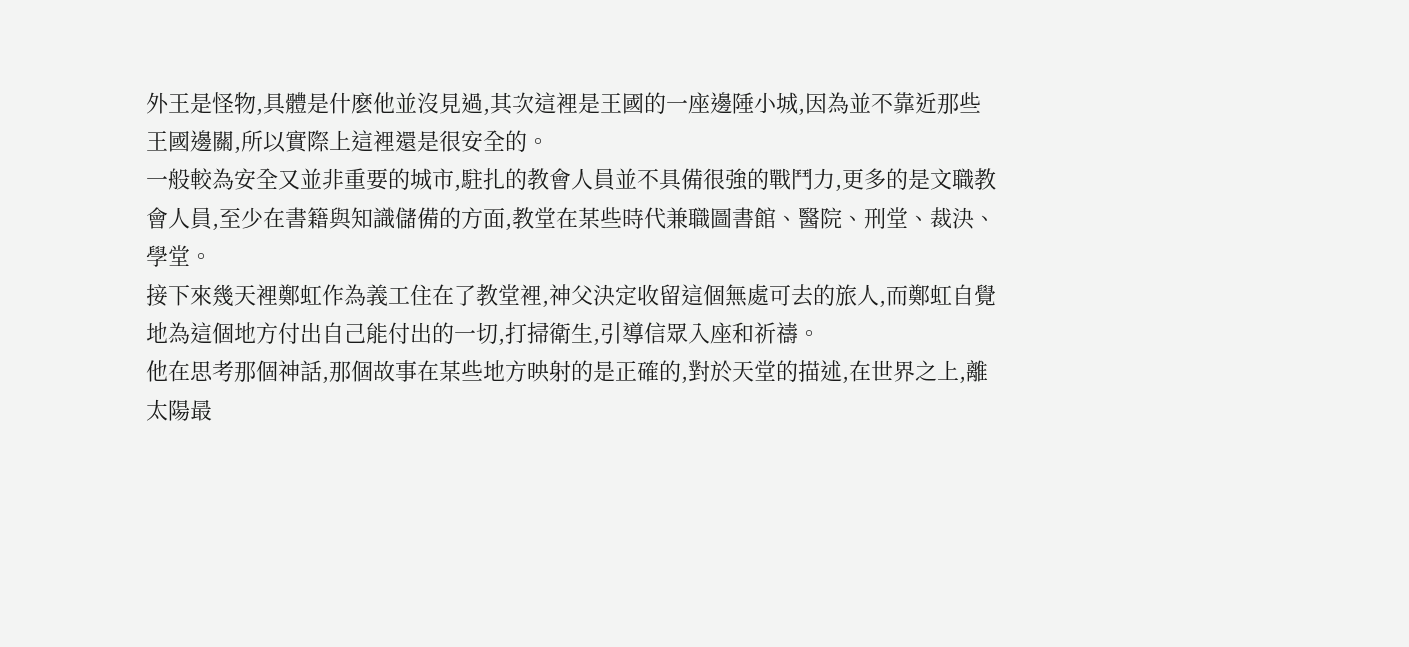外王是怪物,具體是什麽他並沒見過,其次這裡是王國的一座邊陲小城,因為並不靠近那些王國邊關,所以實際上這裡還是很安全的。
一般較為安全又並非重要的城市,駐扎的教會人員並不具備很強的戰鬥力,更多的是文職教會人員,至少在書籍與知識儲備的方面,教堂在某些時代兼職圖書館、醫院、刑堂、裁決、學堂。
接下來幾天裡鄭虹作為義工住在了教堂裡,神父決定收留這個無處可去的旅人,而鄭虹自覺地為這個地方付出自己能付出的一切,打掃衛生,引導信眾入座和祈禱。
他在思考那個神話,那個故事在某些地方映射的是正確的,對於天堂的描述,在世界之上,離太陽最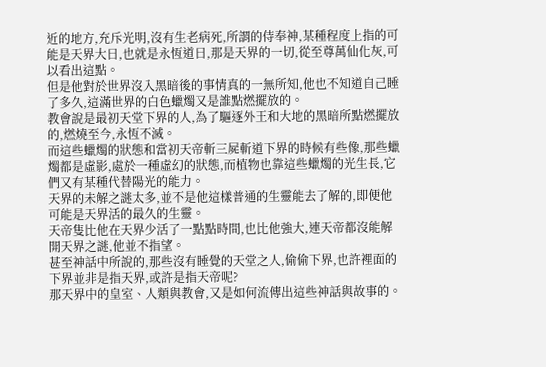近的地方,充斥光明,沒有生老病死,所謂的侍奉神,某種程度上指的可能是天界大日,也就是永恆道日,那是天界的一切,從至尊萬仙化灰,可以看出這點。
但是他對於世界沒入黑暗後的事情真的一無所知,他也不知道自己睡了多久,這滿世界的白色蠟燭又是誰點燃擺放的。
教會說是最初天堂下界的人,為了驅逐外王和大地的黑暗所點燃擺放的,燃燒至今,永恆不滅。
而這些蠟燭的狀態和當初天帝斬三屍斬道下界的時候有些像,那些蠟燭都是虛影,處於一種虛幻的狀態,而植物也靠這些蠟燭的光生長,它們又有某種代替陽光的能力。
天界的未解之謎太多,並不是他這樣普通的生靈能去了解的,即便他可能是天界活的最久的生靈。
天帝隻比他在天界少活了一點點時間,也比他強大,連天帝都沒能解開天界之謎,他並不指望。
甚至神話中所說的,那些沒有睡覺的天堂之人,偷偷下界,也許裡面的下界並非是指天界,或許是指天帝呢?
那天界中的皇室、人類與教會,又是如何流傳出這些神話與故事的。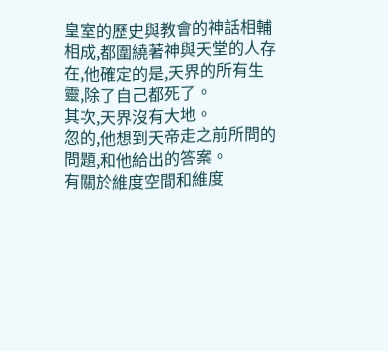皇室的歷史與教會的神話相輔相成,都圍繞著神與天堂的人存在,他確定的是,天界的所有生靈,除了自己都死了。
其次,天界沒有大地。
忽的,他想到天帝走之前所問的問題,和他給出的答案。
有關於維度空間和維度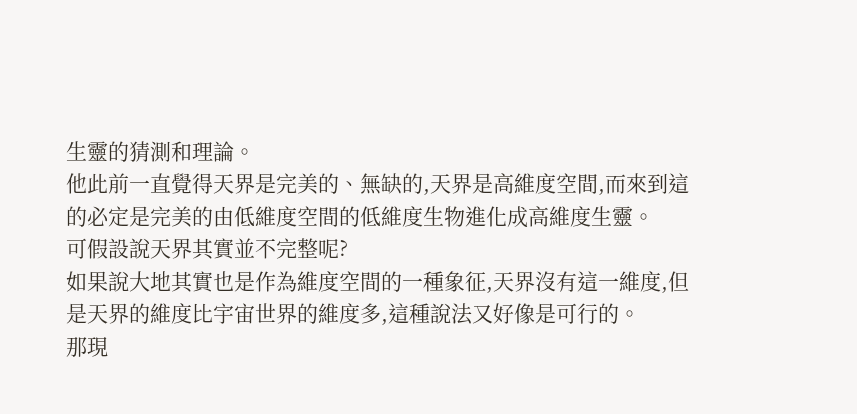生靈的猜測和理論。
他此前一直覺得天界是完美的、無缺的,天界是高維度空間,而來到這的必定是完美的由低維度空間的低維度生物進化成高維度生靈。
可假設說天界其實並不完整呢?
如果說大地其實也是作為維度空間的一種象征,天界沒有這一維度,但是天界的維度比宇宙世界的維度多,這種說法又好像是可行的。
那現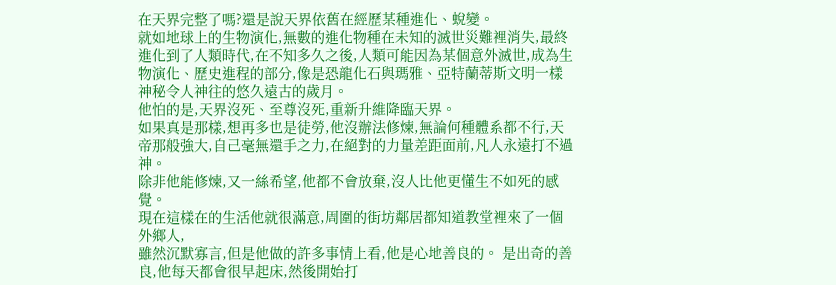在天界完整了嗎?還是說天界依舊在經歷某種進化、蛻變。
就如地球上的生物演化,無數的進化物種在未知的滅世災難裡消失,最終進化到了人類時代,在不知多久之後,人類可能因為某個意外滅世,成為生物演化、歷史進程的部分,像是恐龍化石與瑪雅、亞特蘭蒂斯文明一樣神秘令人神往的悠久遠古的歲月。
他怕的是,天界沒死、至尊沒死,重新升維降臨天界。
如果真是那樣,想再多也是徒勞,他沒辦法修煉,無論何種體系都不行,天帝那般強大,自己毫無還手之力,在絕對的力量差距面前,凡人永遠打不過神。
除非他能修煉,又一絲希望,他都不會放棄,沒人比他更懂生不如死的感覺。
現在這樣在的生活他就很滿意,周圍的街坊鄰居都知道教堂裡來了一個外鄉人,
雖然沉默寡言,但是他做的許多事情上看,他是心地善良的。 是出奇的善良,他每天都會很早起床,然後開始打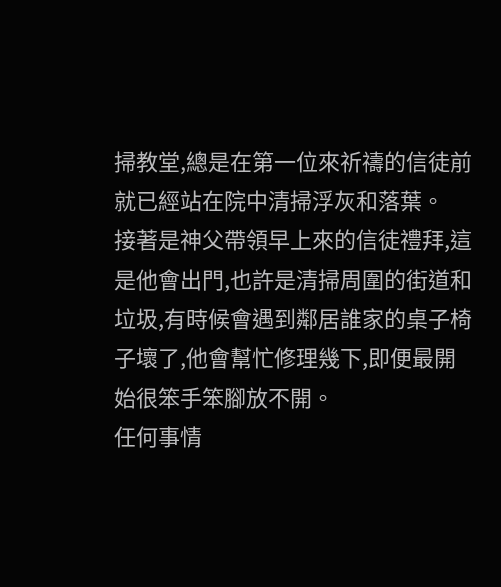掃教堂,總是在第一位來祈禱的信徒前就已經站在院中清掃浮灰和落葉。
接著是神父帶領早上來的信徒禮拜,這是他會出門,也許是清掃周圍的街道和垃圾,有時候會遇到鄰居誰家的桌子椅子壞了,他會幫忙修理幾下,即便最開始很笨手笨腳放不開。
任何事情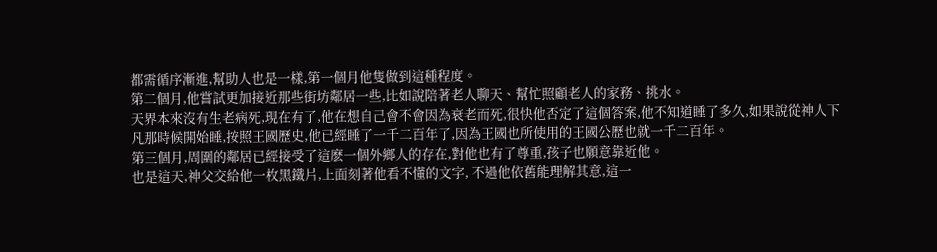都需循序漸進,幫助人也是一樣,第一個月他隻做到這種程度。
第二個月,他嘗試更加接近那些街坊鄰居一些,比如說陪著老人聊天、幫忙照顧老人的家務、挑水。
天界本來沒有生老病死,現在有了,他在想自己會不會因為衰老而死,很快他否定了這個答案,他不知道睡了多久,如果說從神人下凡那時候開始睡,按照王國歷史,他已經睡了一千二百年了,因為王國也所使用的王國公歷也就一千二百年。
第三個月,周圍的鄰居已經接受了這麽一個外鄉人的存在,對他也有了尊重,孩子也願意靠近他。
也是這天,神父交給他一枚黑鐵片,上面刻著他看不懂的文字, 不過他依舊能理解其意,這一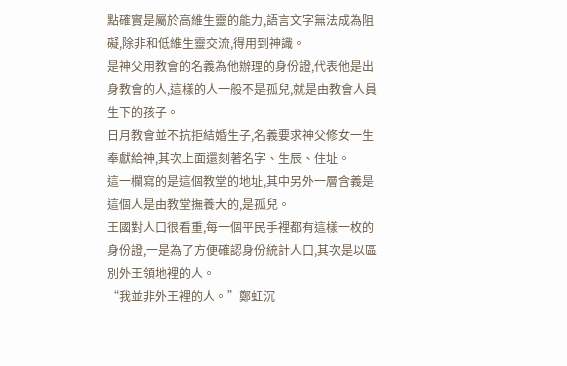點確實是屬於高維生靈的能力,語言文字無法成為阻礙,除非和低維生靈交流,得用到神識。
是神父用教會的名義為他辦理的身份證,代表他是出身教會的人,這樣的人一般不是孤兒,就是由教會人員生下的孩子。
日月教會並不抗拒結婚生子,名義要求神父修女一生奉獻給神,其次上面還刻著名字、生辰、住址。
這一欄寫的是這個教堂的地址,其中另外一層含義是這個人是由教堂撫養大的,是孤兒。
王國對人口很看重,每一個平民手裡都有這樣一枚的身份證,一是為了方便確認身份統計人口,其次是以區別外王領地裡的人。
“我並非外王裡的人。”鄭虹沉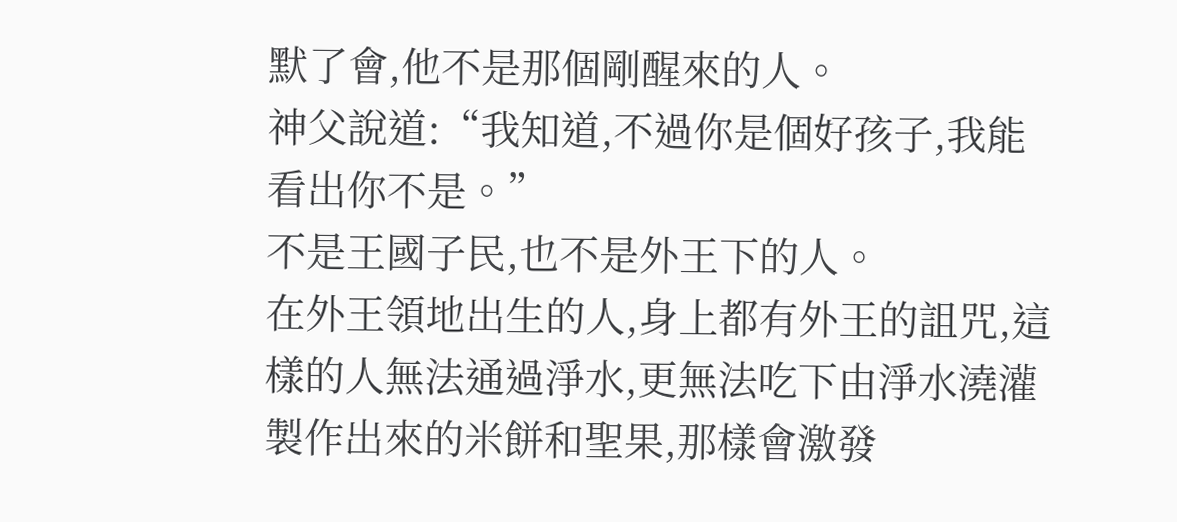默了會,他不是那個剛醒來的人。
神父說道:“我知道,不過你是個好孩子,我能看出你不是。”
不是王國子民,也不是外王下的人。
在外王領地出生的人,身上都有外王的詛咒,這樣的人無法通過淨水,更無法吃下由淨水澆灌製作出來的米餅和聖果,那樣會激發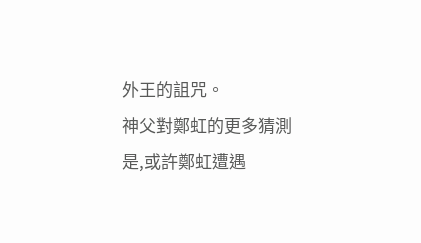外王的詛咒。
神父對鄭虹的更多猜測是,或許鄭虹遭遇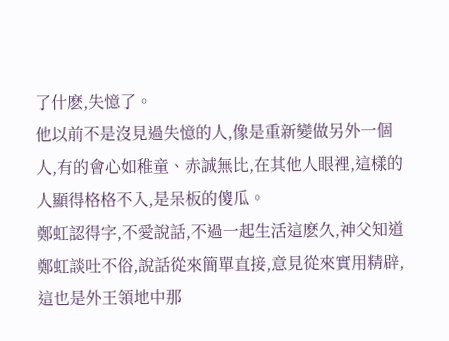了什麽,失憶了。
他以前不是沒見過失憶的人,像是重新變做另外一個人,有的會心如稚童、赤誠無比,在其他人眼裡,這樣的人顯得格格不入,是呆板的傻瓜。
鄭虹認得字,不愛說話,不過一起生活這麽久,神父知道鄭虹談吐不俗,說話從來簡單直接,意見從來實用精辟,這也是外王領地中那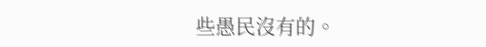些愚民沒有的。